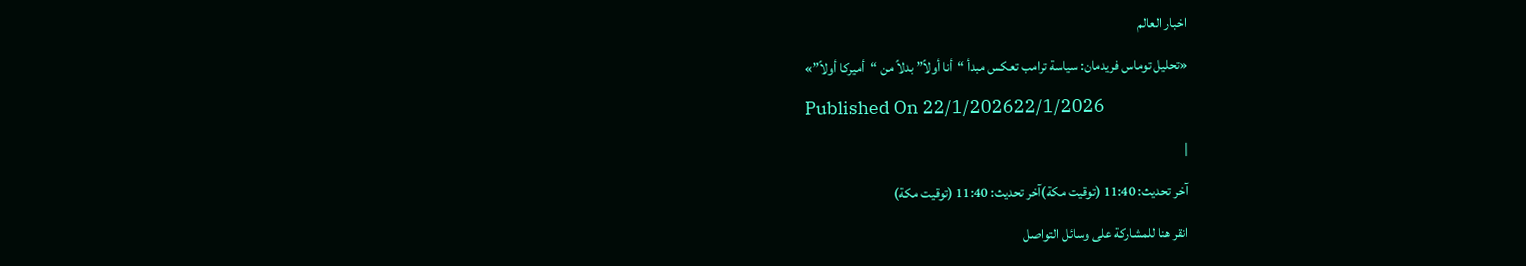اخبار العالم

«تحليل توماس فريدمان: سياسة ترامب تعكس مبدأ “أنا أولاً” بدلاً من “أميركا أولاً”»

Published On 22/1/202622/1/2026

|

آخر تحديث: 11:40 (توقيت مكة)آخر تحديث: 11:40 (توقيت مكة)

انقر هنا للمشاركة على وسائل التواصل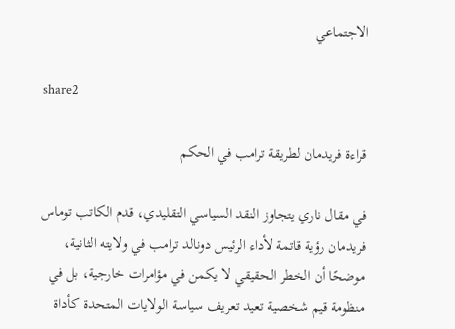الاجتماعي

share2

قراءة فريدمان لطريقة ترامب في الحكم

في مقال ناري يتجاوز النقد السياسي التقليدي، قدم الكاتب توماس فريدمان رؤية قاتمة لأداء الرئيس دونالد ترامب في ولايته الثانية، موضحًا أن الخطر الحقيقي لا يكمن في مؤامرات خارجية، بل في منظومة قيم شخصية تعيد تعريف سياسة الولايات المتحدة كأداة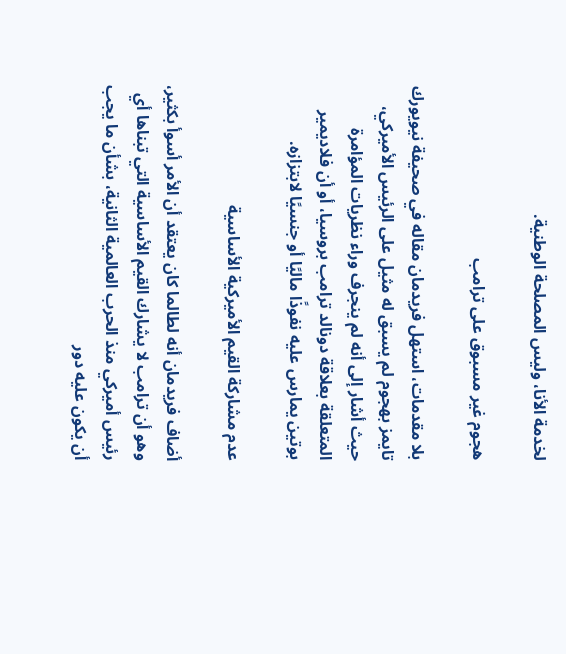لخدمة الأنا، وليس المصلحة الوطنية.

هجوم غير مسبوق على ترامب

بلا مقدمات، استهل فريدمان مقاله في صحيفة نيويورك تايمز بهجوم لم يسبق له مثيل على الرئيس الأميركي، حيث أشار إلى أنه لم ينجرف وراء نظريات المؤامرة المتعلقة بعلاقة دونالد ترامب بروسيا، أو أن فلاديمير بوتين يمارس عليه نفوذًا ماليًا أو جنسيًا لابتزازه.

عدم مشاركة القيم الأميركية الأساسية

أضاف فريدمان أنه لطالما كان يعتقد أن الأمر أسوأ بكثير، وهو أن ترامب لا يشارك القيم الأساسية التي تبناها أي رئيس أميركي منذ الحرب العالمية الثانية، بشأن ما يجب أن يكون عليه دور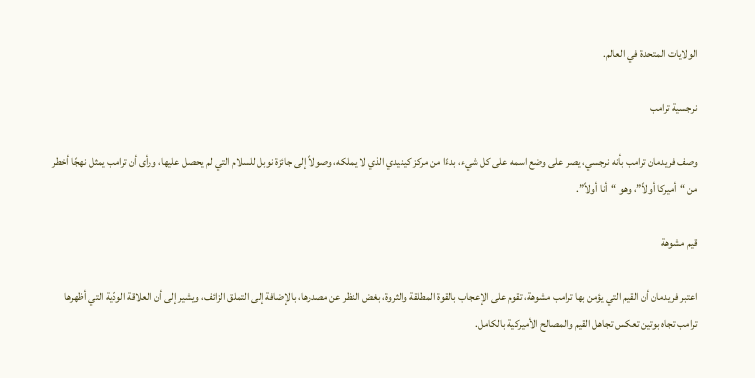الولايات المتحدة في العالم.

نرجسية ترامب

وصف فريدمان ترامب بأنه نرجسي، يصر على وضع اسمه على كل شيء، بدءًا من مركز كينيدي الذي لا يملكه، وصولاً إلى جائزة نوبل للسلام التي لم يحصل عليها، ورأى أن ترامب يمثل نهجًا أخطر من “أميركا أولاً”، وهو “أنا أولاً”.

قيم مشوهة

اعتبر فريدمان أن القيم التي يؤمن بها ترامب مشوهة، تقوم على الإعجاب بالقوة المطلقة والثروة، بغض النظر عن مصدرها، بالإضافة إلى التملق الزائف، ويشير إلى أن العلاقة الودّية التي أظهرها ترامب تجاه بوتين تعكس تجاهل القيم والمصالح الأميركية بالكامل.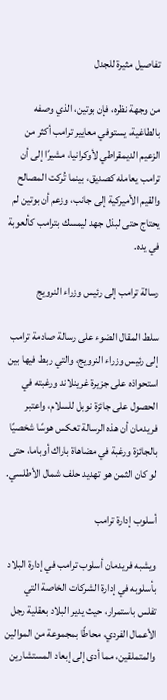تفاصيل مثيرة للجدل

من وجهة نظره، فإن بوتين، الذي وصفه بالطاغية، يستوفي معايير ترامب أكثر من الزعيم الديمقراطي لأوكرانيا، مشيرًا إلى أن ترامب يعامله كصديق، بينما تُركت المصالح والقيم الأميركية إلى جانب، وزعم أن بوتين لم يحتاج حتى لبذل جهد ليمسك بترامب كألعوبة في يده.

رسالة ترامب إلى رئيس وزراء النرويج

سلط المقال الضوء على رسالة صادمة ترامب إلى رئيس وزراء النرويج، والتي ربط فيها بين استحواذه على جزيرة غرينلاند ورغبته في الحصول على جائزة نوبل للسلام، واعتبر فريدمان أن هذه الرسالة تعكس هوسًا شخصيًا بالجائزة ورغبة في مضاهاة باراك أوباما، حتى لو كان الثمن هو تهديد حلف شمال الأطلسي.

أسلوب إدارة ترامب

ويشبه فريدمان أسلوب ترامب في إدارة البلاد بأسلوبه في إدارة الشركات الخاصة التي تفلس باستمرار، حيث يدير البلاد بعقلية رجل الأعمال الفردي، محاطًا بمجموعة من الموالين والمتملقين، مما أدى إلى إبعاد المستشارين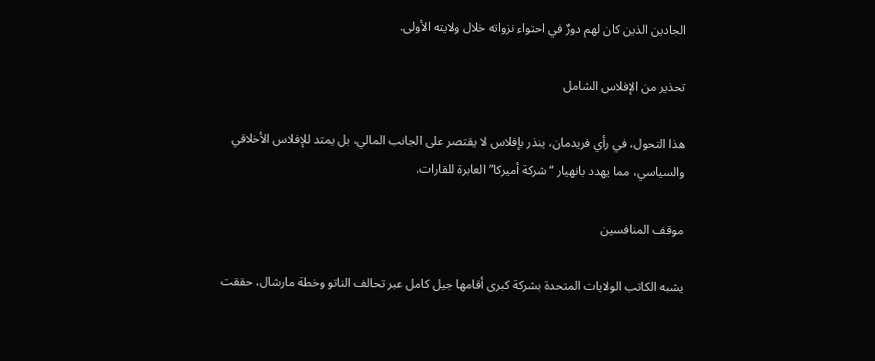الجادين الذين كان لهم دورٌ في احتواء نزواته خلال ولايته الأولى.

تحذير من الإفلاس الشامل

هذا التحول، في رأي فريدمان، ينذر بإفلاس لا يقتصر على الجانب المالي، بل يمتد للإفلاس الأخلاقي والسياسي، مما يهدد بانهيار “شركة أميركا” العابرة للقارات.

موقف المنافسين

يشبه الكاتب الولايات المتحدة بشركة كبرى أقامها جيل كامل عبر تحالف الناتو وخطة مارشال، حققت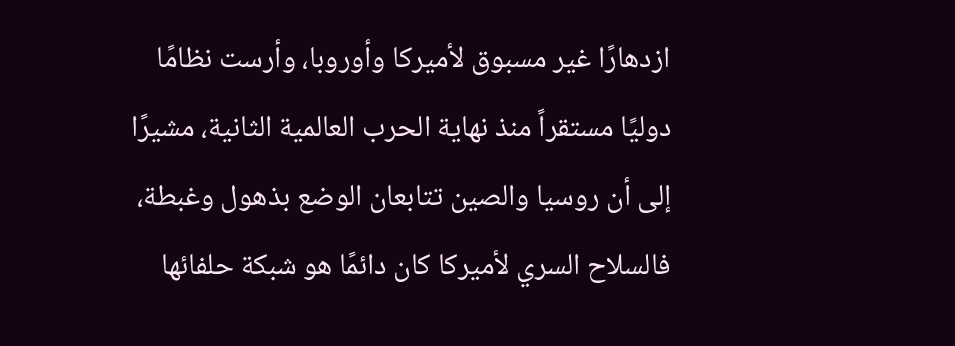ازدهارًا غير مسبوق لأميركا وأوروبا، وأرست نظامًا دوليًا مستقراً منذ نهاية الحرب العالمية الثانية، مشيرًا إلى أن روسيا والصين تتابعان الوضع بذهول وغبطة، فالسلاح السري لأميركا كان دائمًا هو شبكة حلفائها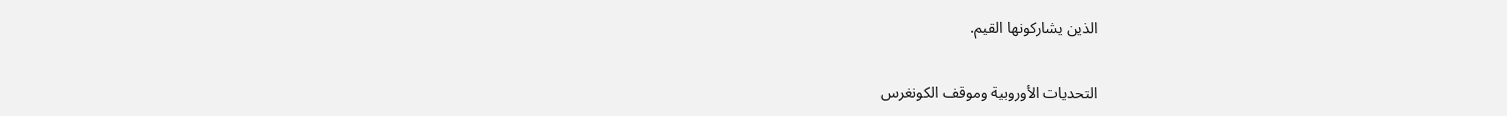الذين يشاركونها القيم.

التحديات الأوروبية وموقف الكونغرس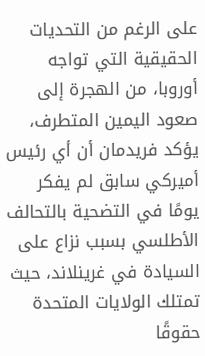على الرغم من التحديات الحقيقية التي تواجه أوروبا، من الهجرة إلى صعود اليمين المتطرف، يؤكد فريدمان أن أي رئيس أميركي سابق لم يفكر يومًا في التضحية بالتحالف الأطلسي بسبب نزاع على السيادة في غرينلاند، حيث تمتلك الولايات المتحدة حقوقًا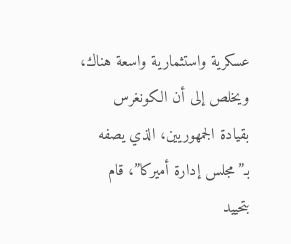عسكرية واستثمارية واسعة هناك، ويخلص إلى أن الكونغرس بقيادة الجمهوريين، الذي يصفه بـ”مجلس إدارة أميركا”، قام بتحييد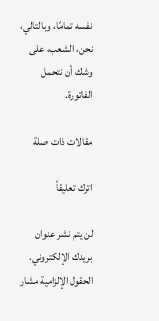نفسه تمامًا، وبالتالي، نحن، الشعب، على وشك أن نتحمل الفاتورة.

مقالات ذات صلة

اترك تعليقاً

لن يتم نشر عنوان بريدك الإلكتروني. الحقول الإلزامية مشار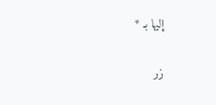إليها بـ *

زر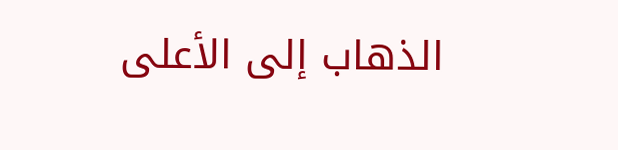الذهاب إلى الأعلى